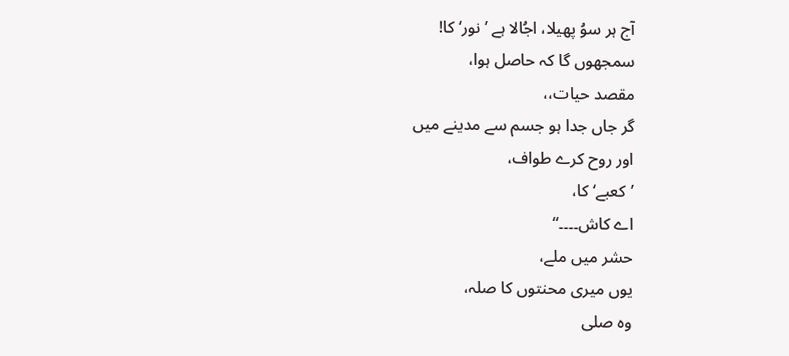آج ہر سوُ پھیلا، اجُالا ہے ’نور‘ کا!
سمجھوں گا کہ حاصل ہوا،
مقصد حیات،،
گر جاں جدا ہو جسم سے مدینے میں
اور روح کرے طواف،
’کعبے‘ کا،
اے کاش۔۔۔۔“
حشر میں ملے،
یوں میری محنتوں کا صلہ،
وہ صلى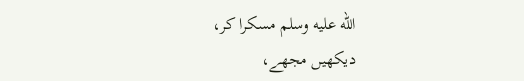الله عليه وسلم مسکرا کر،
دیکھیں مجھے،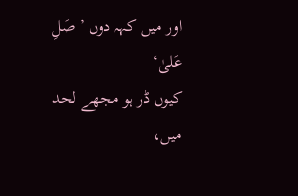اور میں کہہ دوں ’ صَلِ عَلیٰ‘
کیوں ڈر ہو مجھے لحد میں،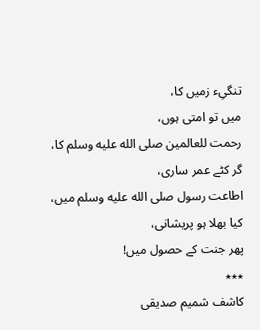تنگیِء زمیں کا،
میں تو امتی ہوں،
رحمت للعالمین صلى الله عليه وسلم کا،
گر کٹے عمر ساری،
اطاعت رسول صلى الله عليه وسلم میں،
کیا بھلا ہو پریشانی،
پھر جنت کے حصول میں!
٭٭٭
کاشف شمیم صدیقی